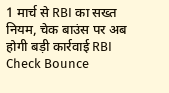1 मार्च से RBI का सख्त नियम, चेक बाउंस पर अब होगी बड़ी कार्रवाई RBI Check Bounce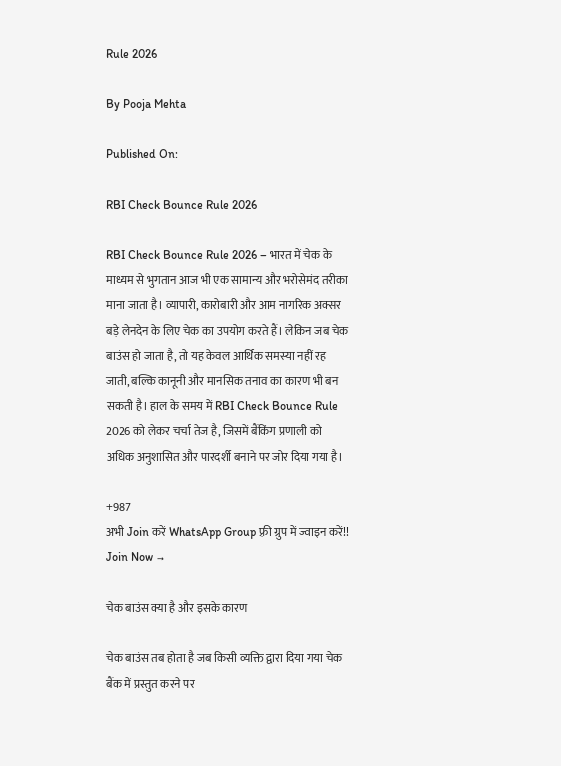Rule 2026

By Pooja Mehta

Published On:

RBI Check Bounce Rule 2026

RBI Check Bounce Rule 2026 – भारत में चेक के माध्यम से भुगतान आज भी एक सामान्य और भरोसेमंद तरीका माना जाता है। व्यापारी, कारोबारी और आम नागरिक अक्सर बड़े लेनदेन के लिए चेक का उपयोग करते हैं। लेकिन जब चेक बाउंस हो जाता है, तो यह केवल आर्थिक समस्या नहीं रह जाती, बल्कि कानूनी और मानसिक तनाव का कारण भी बन सकती है। हाल के समय में RBI Check Bounce Rule 2026 को लेकर चर्चा तेज है, जिसमें बैंकिंग प्रणाली को अधिक अनुशासित और पारदर्शी बनाने पर जोर दिया गया है।

+987
अभी Join करें WhatsApp Group फ़्री ग्रुप में ज्वाइन करें!!
Join Now →

चेक बाउंस क्या है और इसके कारण

चेक बाउंस तब होता है जब किसी व्यक्ति द्वारा दिया गया चेक बैंक में प्रस्तुत करने पर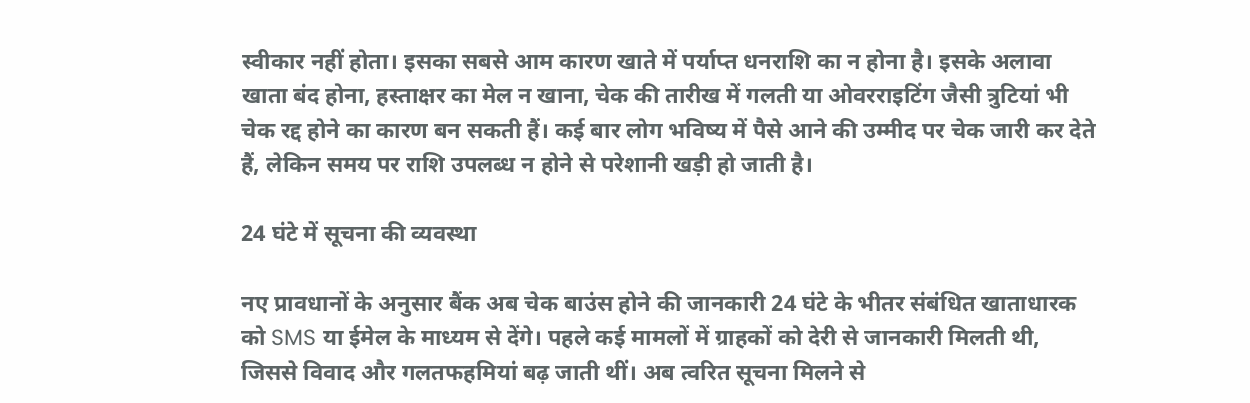स्वीकार नहीं होता। इसका सबसे आम कारण खाते में पर्याप्त धनराशि का न होना है। इसके अलावा खाता बंद होना, हस्ताक्षर का मेल न खाना, चेक की तारीख में गलती या ओवरराइटिंग जैसी त्रुटियां भी चेक रद्द होने का कारण बन सकती हैं। कई बार लोग भविष्य में पैसे आने की उम्मीद पर चेक जारी कर देते हैं, लेकिन समय पर राशि उपलब्ध न होने से परेशानी खड़ी हो जाती है।

24 घंटे में सूचना की व्यवस्था

नए प्रावधानों के अनुसार बैंक अब चेक बाउंस होने की जानकारी 24 घंटे के भीतर संबंधित खाताधारक को SMS या ईमेल के माध्यम से देंगे। पहले कई मामलों में ग्राहकों को देरी से जानकारी मिलती थी, जिससे विवाद और गलतफहमियां बढ़ जाती थीं। अब त्वरित सूचना मिलने से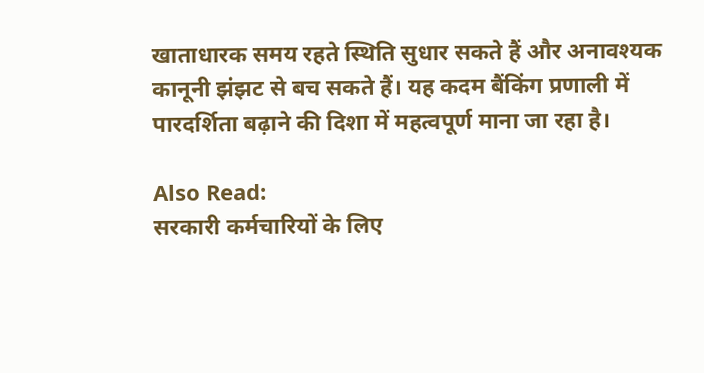खाताधारक समय रहते स्थिति सुधार सकते हैं और अनावश्यक कानूनी झंझट से बच सकते हैं। यह कदम बैंकिंग प्रणाली में पारदर्शिता बढ़ाने की दिशा में महत्वपूर्ण माना जा रहा है।

Also Read:
सरकारी कर्मचारियों के लिए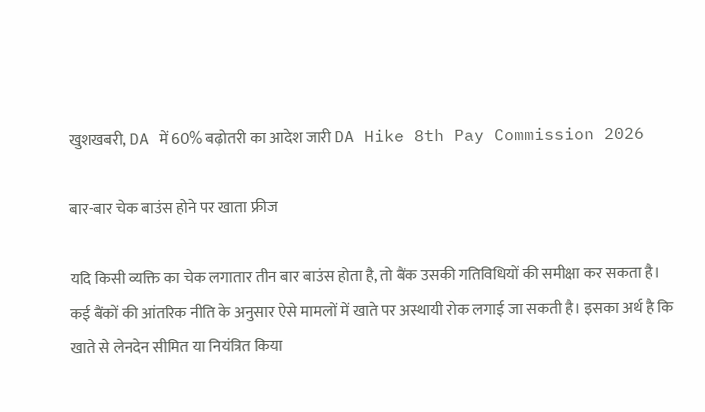खुशखबरी, DA में 60% बढ़ोतरी का आदेश जारी DA Hike 8th Pay Commission 2026

बार-बार चेक बाउंस होने पर खाता फ्रीज

यदि किसी व्यक्ति का चेक लगातार तीन बार बाउंस होता है, तो बैंक उसकी गतिविधियों की समीक्षा कर सकता है। कई बैंकों की आंतरिक नीति के अनुसार ऐसे मामलों में खाते पर अस्थायी रोक लगाई जा सकती है। इसका अर्थ है कि खाते से लेनदेन सीमित या नियंत्रित किया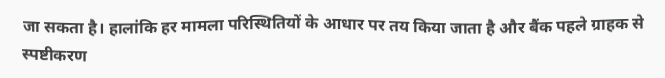जा सकता है। हालांकि हर मामला परिस्थितियों के आधार पर तय किया जाता है और बैंक पहले ग्राहक से स्पष्टीकरण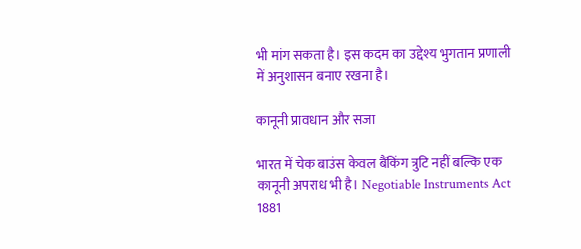भी मांग सकता है। इस कदम का उद्देश्य भुगतान प्रणाली में अनुशासन बनाए रखना है।

कानूनी प्रावधान और सजा

भारत में चेक बाउंस केवल बैंकिंग त्रुटि नहीं बल्कि एक कानूनी अपराध भी है। Negotiable Instruments Act 1881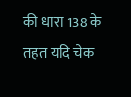की धारा 138 के तहत यदि चेक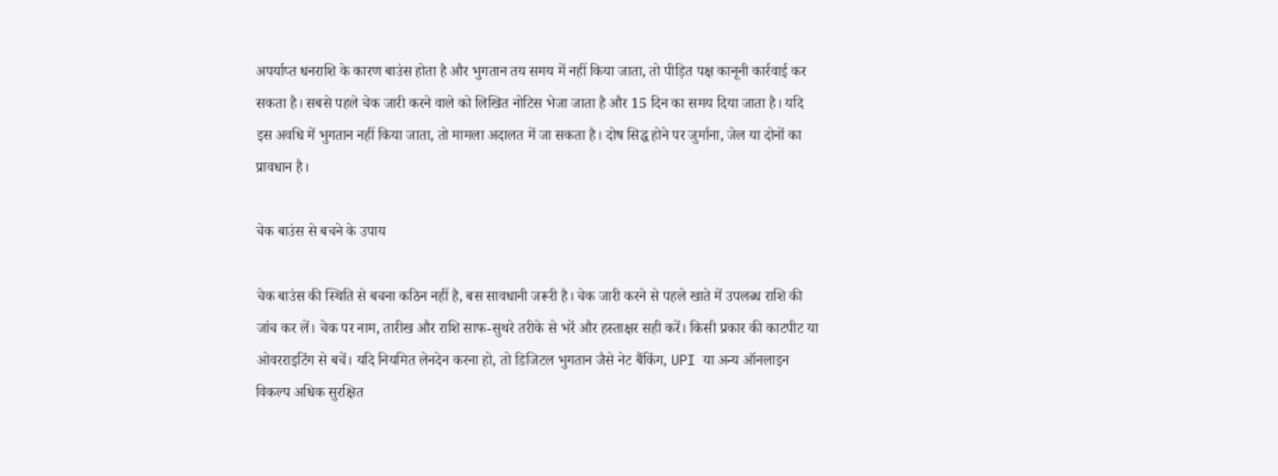अपर्याप्त धनराशि के कारण बाउंस होता है और भुगतान तय समय में नहीं किया जाता, तो पीड़ित पक्ष कानूनी कार्रवाई कर सकता है। सबसे पहले चेक जारी करने वाले को लिखित नोटिस भेजा जाता है और 15 दिन का समय दिया जाता है। यदि इस अवधि में भुगतान नहीं किया जाता, तो मामला अदालत में जा सकता है। दोष सिद्ध होने पर जुर्माना, जेल या दोनों का प्रावधान है।

चेक बाउंस से बचने के उपाय

चेक बाउंस की स्थिति से बचना कठिन नहीं है, बस सावधानी जरूरी है। चेक जारी करने से पहले खाते में उपलब्ध राशि की जांच कर लें। चेक पर नाम, तारीख और राशि साफ-सुथरे तरीके से भरें और हस्ताक्षर सही करें। किसी प्रकार की काटपीट या ओवरराइटिंग से बचें। यदि नियमित लेनदेन करना हो, तो डिजिटल भुगतान जैसे नेट बैंकिंग, UPI या अन्य ऑनलाइन विकल्प अधिक सुरक्षित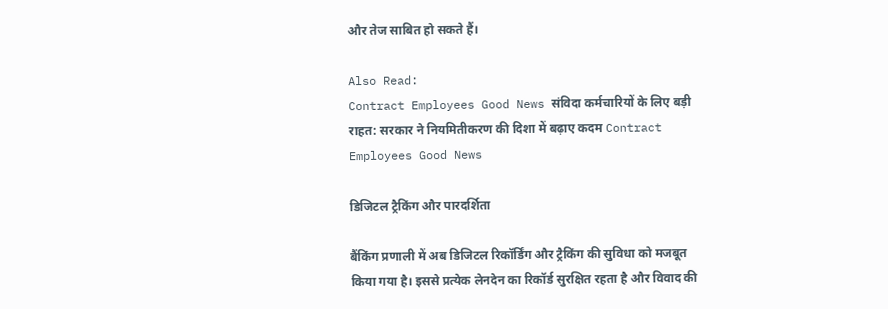और तेज साबित हो सकते हैं।

Also Read:
Contract Employees Good News संविदा कर्मचारियों के लिए बड़ी राहत: सरकार ने नियमितीकरण की दिशा में बढ़ाए कदम Contract Employees Good News

डिजिटल ट्रैकिंग और पारदर्शिता

बैंकिंग प्रणाली में अब डिजिटल रिकॉर्डिंग और ट्रैकिंग की सुविधा को मजबूत किया गया है। इससे प्रत्येक लेनदेन का रिकॉर्ड सुरक्षित रहता है और विवाद की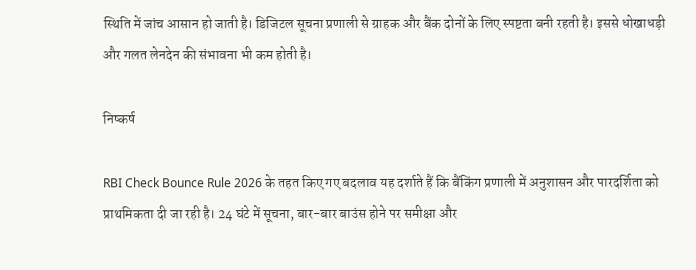स्थिति में जांच आसान हो जाती है। डिजिटल सूचना प्रणाली से ग्राहक और बैंक दोनों के लिए स्पष्टता बनी रहती है। इससे धोखाधड़ी और गलत लेनदेन की संभावना भी कम होती है।

निष्कर्ष

RBI Check Bounce Rule 2026 के तहत किए गए बदलाव यह दर्शाते हैं कि बैंकिंग प्रणाली में अनुशासन और पारदर्शिता को प्राथमिकता दी जा रही है। 24 घंटे में सूचना, बार-बार बाउंस होने पर समीक्षा और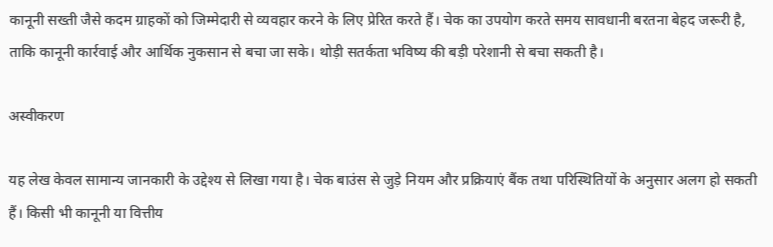कानूनी सख्ती जैसे कदम ग्राहकों को जिम्मेदारी से व्यवहार करने के लिए प्रेरित करते हैं। चेक का उपयोग करते समय सावधानी बरतना बेहद जरूरी है, ताकि कानूनी कार्रवाई और आर्थिक नुकसान से बचा जा सके। थोड़ी सतर्कता भविष्य की बड़ी परेशानी से बचा सकती है।

अस्वीकरण

यह लेख केवल सामान्य जानकारी के उद्देश्य से लिखा गया है। चेक बाउंस से जुड़े नियम और प्रक्रियाएं बैंक तथा परिस्थितियों के अनुसार अलग हो सकती हैं। किसी भी कानूनी या वित्तीय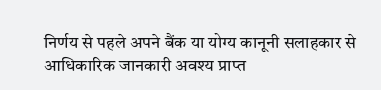निर्णय से पहले अपने बैंक या योग्य कानूनी सलाहकार से आधिकारिक जानकारी अवश्य प्राप्त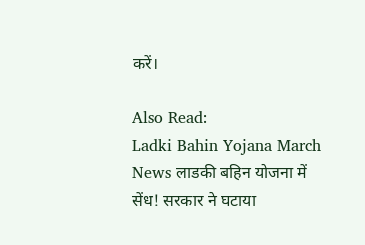करें।

Also Read:
Ladki Bahin Yojana March News लाडकी बहिन योजना में सेंध! सरकार ने घटाया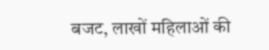बजट, लाखों महिलाओं की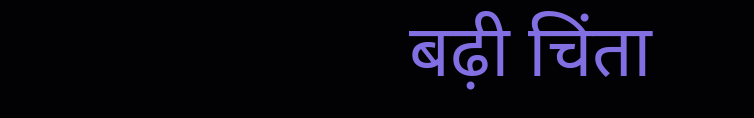बढ़ी चिंता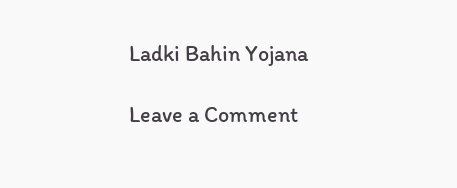Ladki Bahin Yojana

Leave a Comment